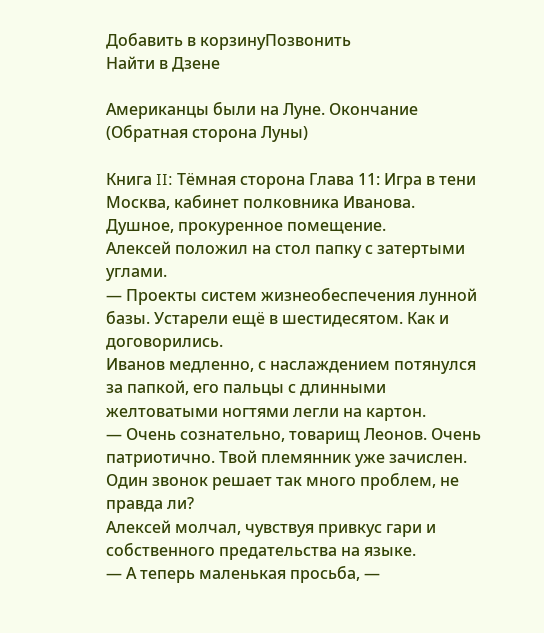Добавить в корзинуПозвонить
Найти в Дзене

Американцы были на Луне. Окончание (Обратная сторона Луны)

Книга II: Тёмная сторона Глава 11: Игра в тени Москва, кабинет полковника Иванова. Душное, прокуренное помещение.
Алексей положил на стол папку с затертыми углами.
— Проекты систем жизнеобеспечения лунной базы. Устарели ещё в шестидесятом. Как и договорились.
Иванов медленно, с наслаждением потянулся за папкой, его пальцы с длинными желтоватыми ногтями легли на картон.
— Очень сознательно, товарищ Леонов. Очень патриотично. Твой племянник уже зачислен. Один звонок решает так много проблем, не правда ли?
Алексей молчал, чувствуя привкус гари и собственного предательства на языке.
— А теперь маленькая просьба, —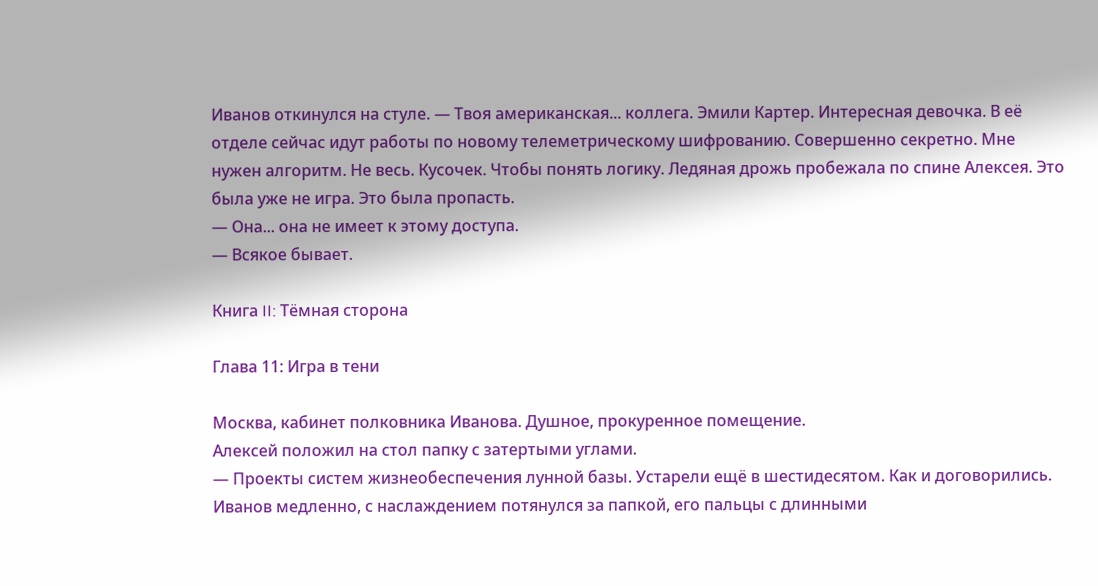Иванов откинулся на стуле. — Твоя американская... коллега. Эмили Картер. Интересная девочка. В её отделе сейчас идут работы по новому телеметрическому шифрованию. Совершенно секретно. Мне нужен алгоритм. Не весь. Кусочек. Чтобы понять логику. Ледяная дрожь пробежала по спине Алексея. Это была уже не игра. Это была пропасть.
— Она... она не имеет к этому доступа.
— Всякое бывает.

Книга II: Тёмная сторона

Глава 11: Игра в тени

Москва, кабинет полковника Иванова. Душное, прокуренное помещение.
Алексей положил на стол папку с затертыми углами.
— Проекты систем жизнеобеспечения лунной базы. Устарели ещё в шестидесятом. Как и договорились.
Иванов медленно, с наслаждением потянулся за папкой, его пальцы с длинными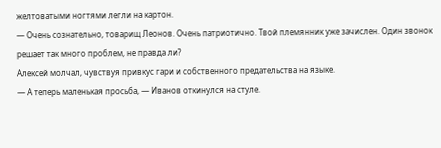желтоватыми ногтями легли на картон.
— Очень сознательно, товарищ Леонов. Очень патриотично. Твой племянник уже зачислен. Один звонок решает так много проблем, не правда ли?
Алексей молчал, чувствуя привкус гари и собственного предательства на языке.
— А теперь маленькая просьба, — Иванов откинулся на стуле.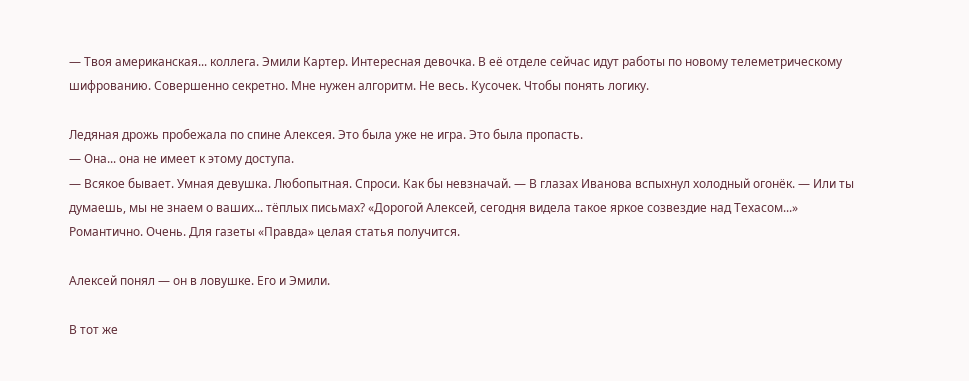— Твоя американская... коллега. Эмили Картер. Интересная девочка. В её отделе сейчас идут работы по новому телеметрическому шифрованию. Совершенно секретно. Мне нужен алгоритм. Не весь. Кусочек. Чтобы понять логику.

Ледяная дрожь пробежала по спине Алексея. Это была уже не игра. Это была пропасть.
— Она... она не имеет к этому доступа.
— Всякое бывает. Умная девушка. Любопытная. Спроси. Как бы невзначай. — В глазах Иванова вспыхнул холодный огонёк. — Или ты думаешь, мы не знаем о ваших... тёплых письмах? «Дорогой Алексей, сегодня видела такое яркое созвездие над Техасом...» Романтично. Очень. Для газеты «Правда» целая статья получится.

Алексей понял — он в ловушке. Его и Эмили.

В тот же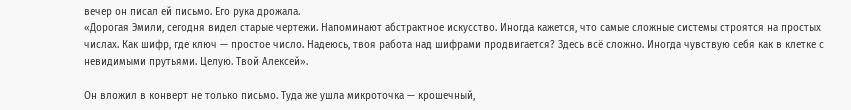вечер он писал ей письмо. Его рука дрожала.
«Дорогая Эмили, сегодня видел старые чертежи. Напоминают абстрактное искусство. Иногда кажется, что самые сложные системы строятся на простых числах. Как шифр, где ключ — простое число. Надеюсь, твоя работа над шифрами продвигается? Здесь всё сложно. Иногда чувствую себя как в клетке с невидимыми прутьями. Целую. Твой Алексей».

Он вложил в конверт не только письмо. Туда же ушла микроточка — крошечный,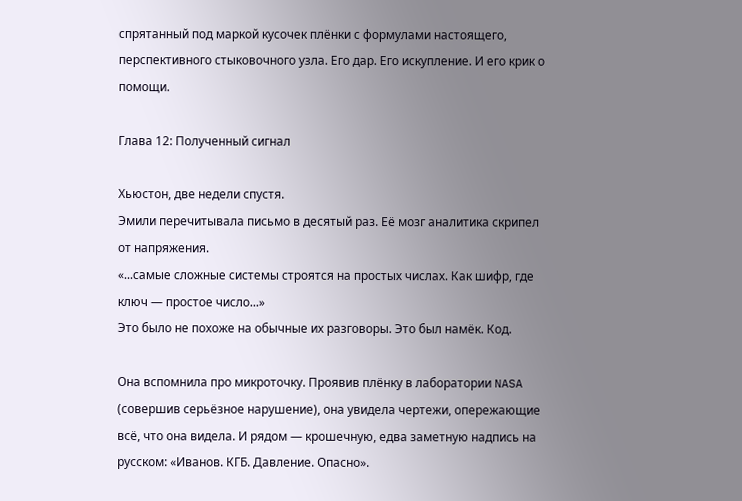спрятанный под маркой кусочек плёнки с формулами настоящего, перспективного стыковочного узла. Его дар. Его искупление. И его крик о помощи.

Глава 12: Полученный сигнал

Хьюстон, две недели спустя.
Эмили перечитывала письмо в десятый раз. Её мозг аналитика скрипел от напряжения.
«...самые сложные системы строятся на простых числах. Как шифр, где ключ — простое число...»
Это было не похоже на обычные их разговоры. Это был намёк. Код.

Она вспомнила про микроточку. Проявив плёнку в лаборатории NASA (совершив серьёзное нарушение), она увидела чертежи, опережающие всё, что она видела. И рядом — крошечную, едва заметную надпись на русском: «Иванов. КГБ. Давление. Опасно».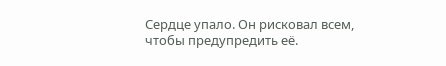Сердце упало. Он рисковал всем, чтобы предупредить её.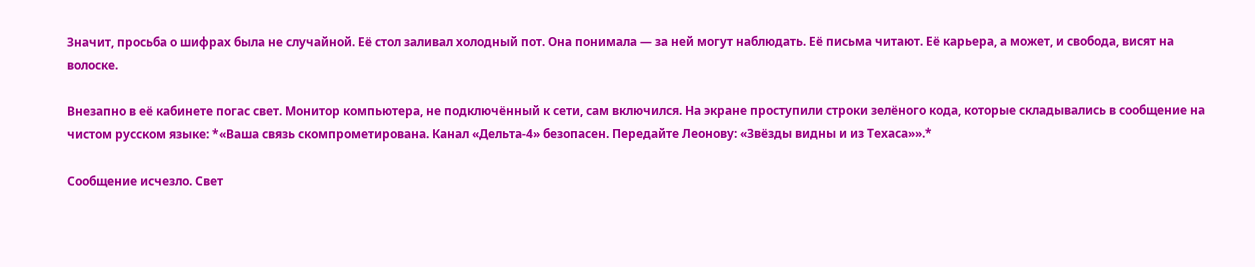Значит, просьба о шифрах была не случайной. Её стол заливал холодный пот. Она понимала — за ней могут наблюдать. Её письма читают. Её карьера, а может, и свобода, висят на волоске.

Внезапно в её кабинете погас свет. Монитор компьютера, не подключённый к сети, сам включился. На экране проступили строки зелёного кода, которые складывались в сообщение на чистом русском языке: *«Ваша связь скомпрометирована. Канал «Дельта-4» безопасен. Передайте Леонову: «Звёзды видны и из Техаса»».*

Сообщение исчезло. Свет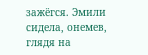зажёгся. Эмили сидела, онемев, глядя на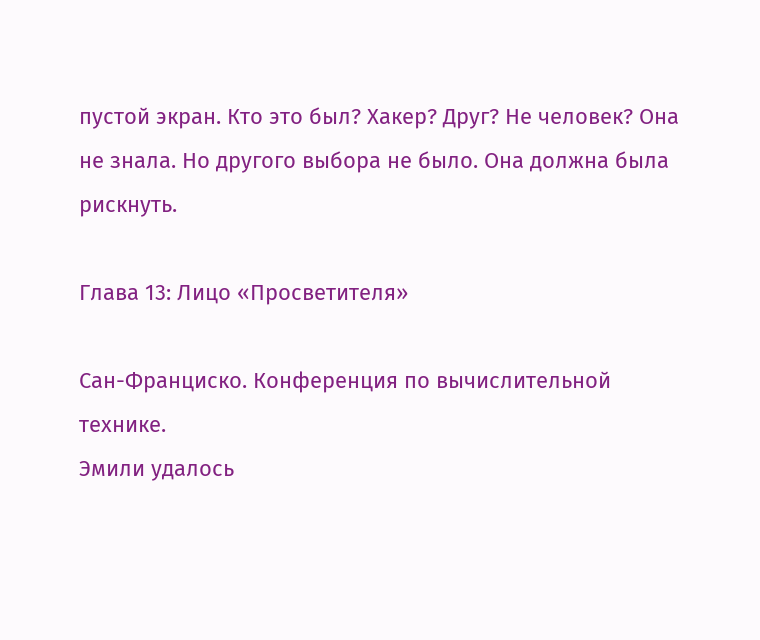пустой экран. Кто это был? Хакер? Друг? Не человек? Она не знала. Но другого выбора не было. Она должна была рискнуть.

Глава 13: Лицо «Просветителя»

Сан-Франциско. Конференция по вычислительной технике.
Эмили удалось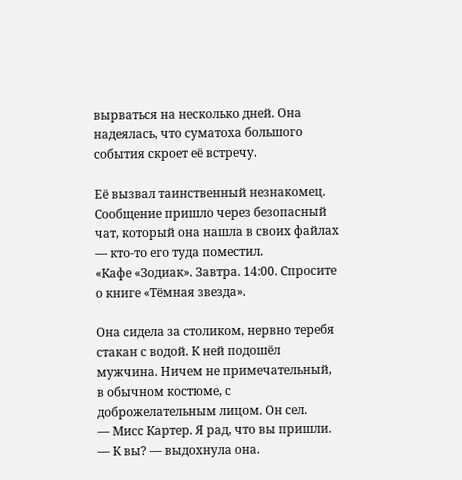вырваться на несколько дней. Она надеялась, что суматоха большого события скроет её встречу.

Её вызвал таинственный незнакомец. Сообщение пришло через безопасный чат, который она нашла в своих файлах — кто-то его туда поместил.
«Кафе «Зодиак». Завтра. 14:00. Спросите о книге «Тёмная звезда».

Она сидела за столиком, нервно теребя стакан с водой. К ней подошёл мужчина. Ничем не примечательный, в обычном костюме, с доброжелательным лицом. Он сел.
— Мисс Картер. Я рад, что вы пришли.
— К вы? — выдохнула она.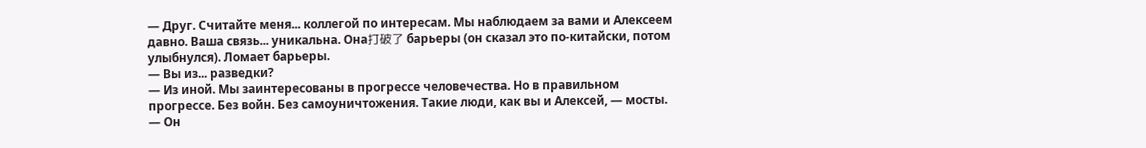— Друг. Считайте меня... коллегой по интересам. Мы наблюдаем за вами и Алексеем давно. Ваша связь... уникальна. Она打破了 барьеры (он сказал это по-китайски, потом улыбнулся). Ломает барьеры.
— Вы из... разведки?
— Из иной. Мы заинтересованы в прогрессе человечества. Но в правильном прогрессе. Без войн. Без самоуничтожения. Такие люди, как вы и Алексей, — мосты. — Он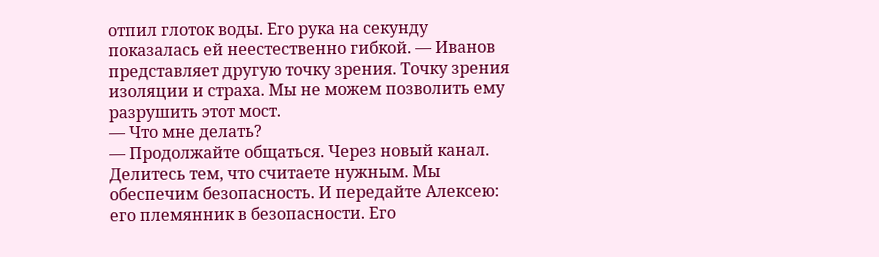отпил глоток воды. Его рука на секунду показалась ей неестественно гибкой. — Иванов представляет другую точку зрения. Точку зрения изоляции и страха. Мы не можем позволить ему разрушить этот мост.
— Что мне делать?
— Продолжайте общаться. Через новый канал. Делитесь тем, что считаете нужным. Мы обеспечим безопасность. И передайте Алексею: его племянник в безопасности. Его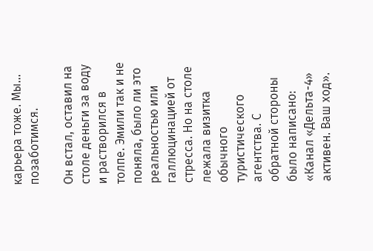карьера тоже. Мы... позаботимся.

Он встал, оставил на столе деньги за воду и растворился в толпе. Эмили так и не поняла, было ли это реальностью или галлюцинацией от стресса. Но на столе лежала визитка обычного туристического агентства. С обратной стороны было написано: «Канал «Дельта-4» активен. Ваш ход».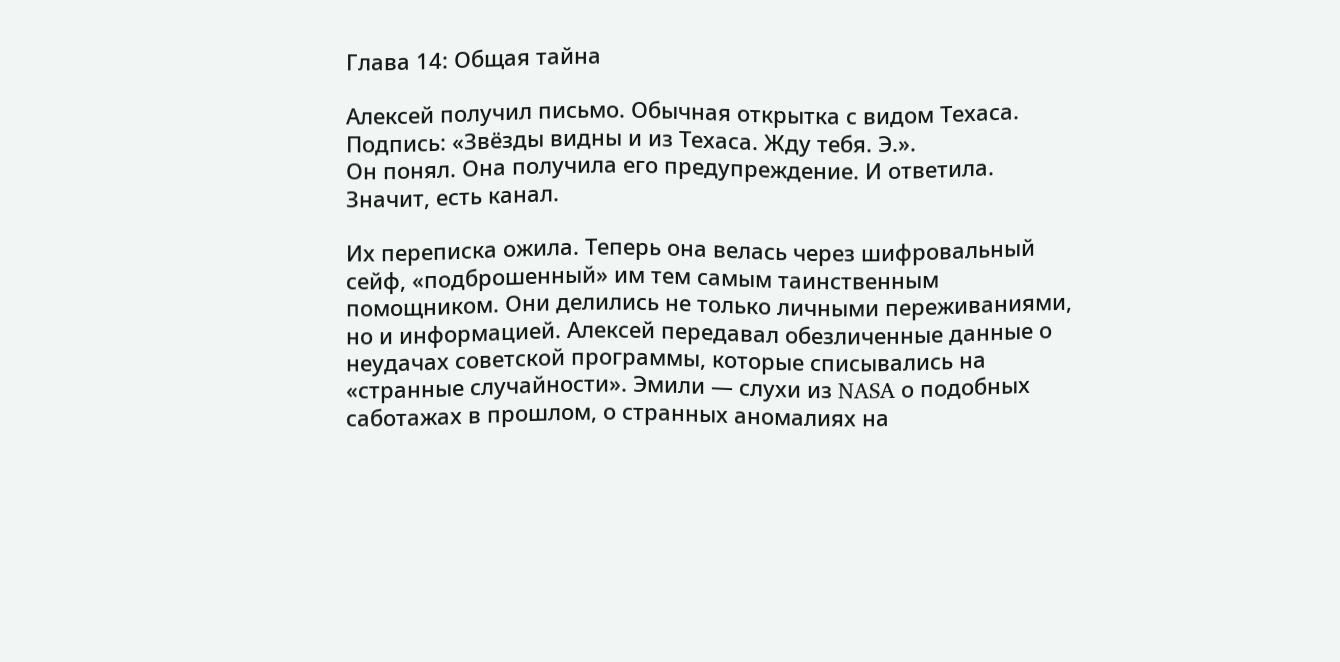Глава 14: Общая тайна

Алексей получил письмо. Обычная открытка с видом Техаса. Подпись: «Звёзды видны и из Техаса. Жду тебя. Э.».
Он понял. Она получила его предупреждение. И ответила. Значит, есть канал.

Их переписка ожила. Теперь она велась через шифровальный сейф, «подброшенный» им тем самым таинственным помощником. Они делились не только личными переживаниями, но и информацией. Алексей передавал обезличенные данные о неудачах советской программы, которые списывались на «странные случайности». Эмили — слухи из NASA о подобных саботажах в прошлом, о странных аномалиях на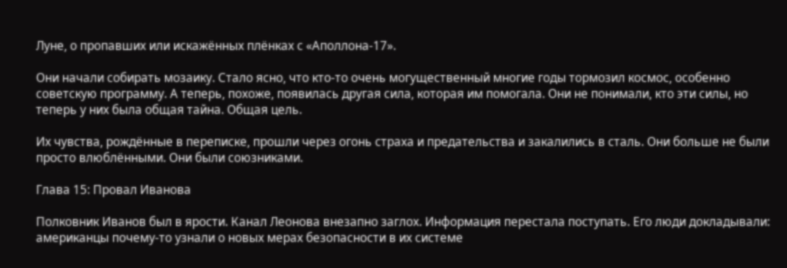Луне, о пропавших или искажённых плёнках с «Аполлона-17».

Они начали собирать мозаику. Стало ясно, что кто-то очень могущественный многие годы тормозил космос, особенно советскую программу. А теперь, похоже, появилась другая сила, которая им помогала. Они не понимали, кто эти силы, но теперь у них была общая тайна. Общая цель.

Их чувства, рождённые в переписке, прошли через огонь страха и предательства и закалились в сталь. Они больше не были просто влюблёнными. Они были союзниками.

Глава 15: Провал Иванова

Полковник Иванов был в ярости. Канал Леонова внезапно заглох. Информация перестала поступать. Его люди докладывали: американцы почему-то узнали о новых мерах безопасности в их системе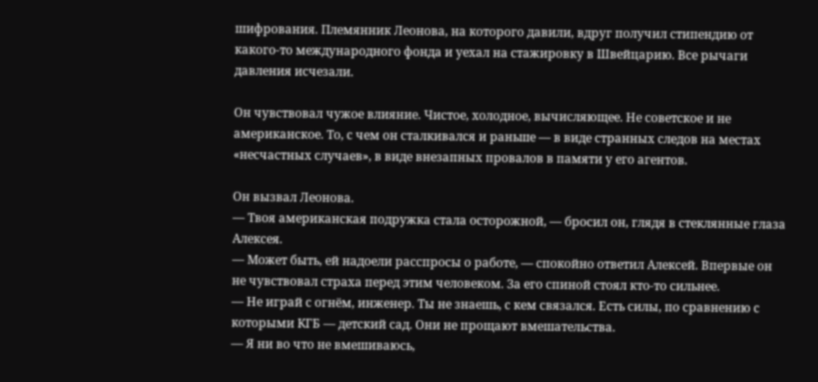шифрования. Племянник Леонова, на которого давили, вдруг получил стипендию от какого-то международного фонда и уехал на стажировку в Швейцарию. Все рычаги давления исчезали.

Он чувствовал чужое влияние. Чистое, холодное, вычисляющее. Не советское и не американское. То, с чем он сталкивался и раньше — в виде странных следов на местах «несчастных случаев», в виде внезапных провалов в памяти у его агентов.

Он вызвал Леонова.
— Твоя американская подружка стала осторожной, — бросил он, глядя в стеклянные глаза Алексея.
— Может быть, ей надоели расспросы о работе, — спокойно ответил Алексей. Впервые он не чувствовал страха перед этим человеком. За его спиной стоял кто-то сильнее.
— Не играй с огнём, инженер. Ты не знаешь, с кем связался. Есть силы, по сравнению с которыми КГБ — детский сад. Они не прощают вмешательства.
— Я ни во что не вмешиваюсь,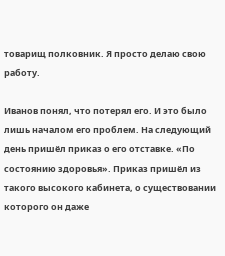товарищ полковник. Я просто делаю свою работу.

Иванов понял, что потерял его. И это было лишь началом его проблем. На следующий день пришёл приказ о его отставке. «По состоянию здоровья». Приказ пришёл из такого высокого кабинета, о существовании которого он даже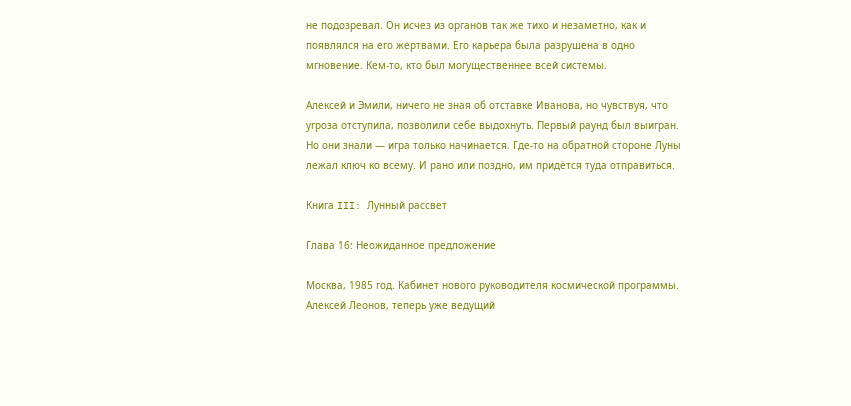не подозревал. Он исчез из органов так же тихо и незаметно, как и появлялся на его жертвами. Его карьера была разрушена в одно мгновение. Кем-то, кто был могущественнее всей системы.

Алексей и Эмили, ничего не зная об отставке Иванова, но чувствуя, что угроза отступила, позволили себе выдохнуть. Первый раунд был выигран. Но они знали — игра только начинается. Где-то на обратной стороне Луны лежал ключ ко всему. И рано или поздно, им придётся туда отправиться.

Книга III: Лунный рассвет

Глава 16: Неожиданное предложение

Москва, 1985 год. Кабинет нового руководителя космической программы.
Алексей Леонов, теперь уже ведущий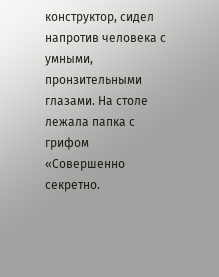конструктор, сидел напротив человека с умными, пронзительными глазами. На столе лежала папка с грифом «Совершенно секретно.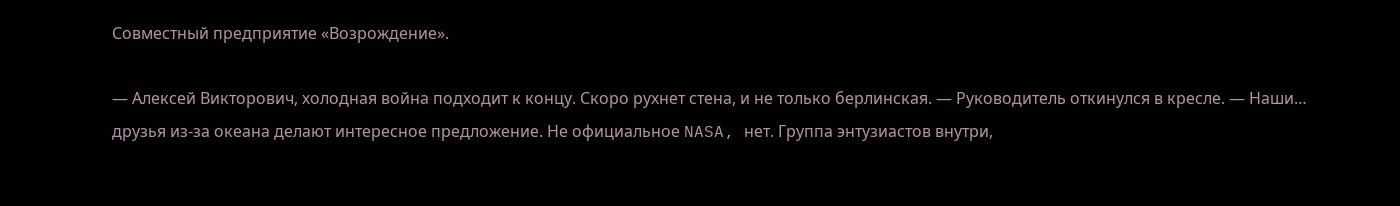Совместный предприятие «Возрождение».

— Алексей Викторович, холодная война подходит к концу. Скоро рухнет стена, и не только берлинская. — Руководитель откинулся в кресле. — Наши… друзья из-за океана делают интересное предложение. Не официальное NASA, нет. Группа энтузиастов внутри,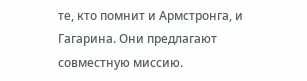те, кто помнит и Армстронга, и Гагарина. Они предлагают совместную миссию.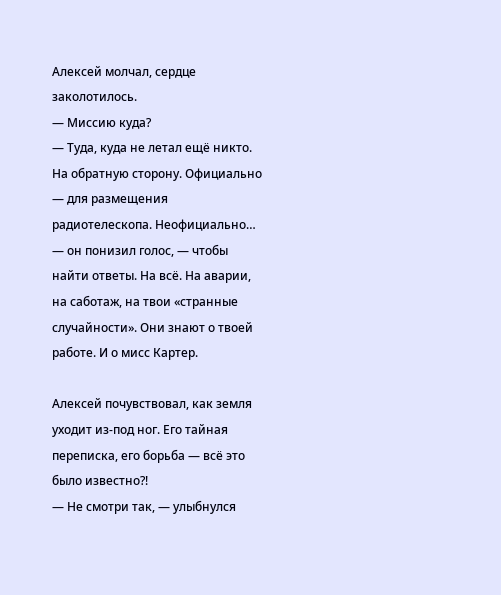Алексей молчал, сердце заколотилось.
— Миссию куда?
— Туда, куда не летал ещё никто. На обратную сторону. Официально — для размещения радиотелескопа. Неофициально… — он понизил голос, — чтобы найти ответы. На всё. На аварии, на саботаж, на твои «странные случайности». Они знают о твоей работе. И о мисс Картер.

Алексей почувствовал, как земля уходит из-под ног. Его тайная переписка, его борьба — всё это было известно?!
— Не смотри так, — улыбнулся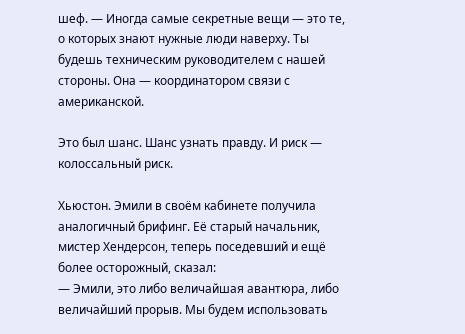шеф. — Иногда самые секретные вещи — это те, о которых знают нужные люди наверху. Ты будешь техническим руководителем с нашей стороны. Она — координатором связи с американской.

Это был шанс. Шанс узнать правду. И риск — колоссальный риск.

Хьюстон. Эмили в своём кабинете получила аналогичный брифинг. Её старый начальник, мистер Хендерсон, теперь поседевший и ещё более осторожный, сказал:
— Эмили, это либо величайшая авантюра, либо величайший прорыв. Мы будем использовать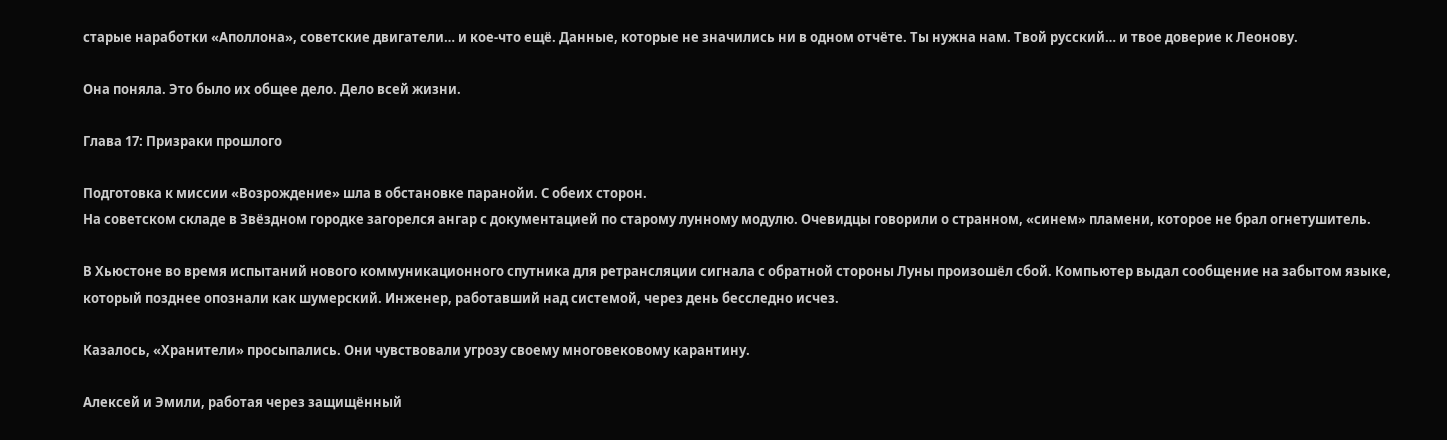старые наработки «Аполлона», советские двигатели… и кое-что ещё. Данные, которые не значились ни в одном отчёте. Ты нужна нам. Твой русский… и твое доверие к Леонову.

Она поняла. Это было их общее дело. Дело всей жизни.

Глава 17: Призраки прошлого

Подготовка к миссии «Возрождение» шла в обстановке паранойи. С обеих сторон.
На советском складе в Звёздном городке загорелся ангар с документацией по старому лунному модулю. Очевидцы говорили о странном, «синем» пламени, которое не брал огнетушитель.

В Хьюстоне во время испытаний нового коммуникационного спутника для ретрансляции сигнала с обратной стороны Луны произошёл сбой. Компьютер выдал сообщение на забытом языке, который позднее опознали как шумерский. Инженер, работавший над системой, через день бесследно исчез.

Казалось, «Хранители» просыпались. Они чувствовали угрозу своему многовековому карантину.

Алексей и Эмили, работая через защищённый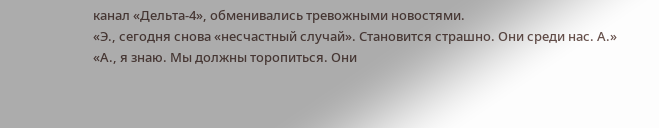канал «Дельта-4», обменивались тревожными новостями.
«Э., сегодня снова «несчастный случай». Становится страшно. Они среди нас. А.»
«А., я знаю. Мы должны торопиться. Они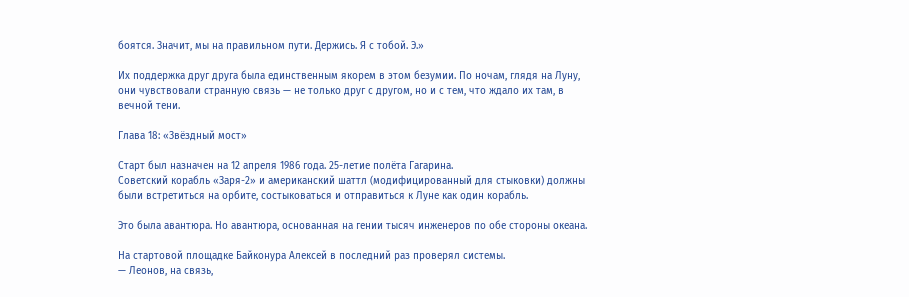боятся. Значит, мы на правильном пути. Держись. Я с тобой. Э.»

Их поддержка друг друга была единственным якорем в этом безумии. По ночам, глядя на Луну, они чувствовали странную связь — не только друг с другом, но и с тем, что ждало их там, в вечной тени.

Глава 18: «Звёздный мост»

Старт был назначен на 12 апреля 1986 года. 25-летие полёта Гагарина.
Советский корабль «Заря-2» и американский шаттл (модифицированный для стыковки) должны были встретиться на орбите, состыковаться и отправиться к Луне как один корабль.

Это была авантюра. Но авантюра, основанная на гении тысяч инженеров по обе стороны океана.

На стартовой площадке Байконура Алексей в последний раз проверял системы.
— Леонов, на связь,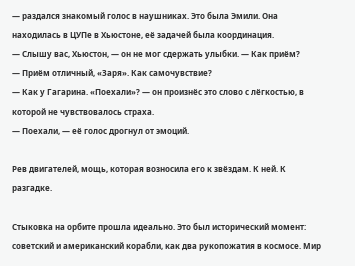— раздался знакомый голос в наушниках. Это была Эмили. Она находилась в ЦУПе в Хьюстоне, её задачей была координация.
— Слышу вас, Хьюстон, — он не мог сдержать улыбки. — Как приём?
— Приём отличный, «Заря». Как самочувствие?
— Как у Гагарина. «Поехали»? — он произнёс это слово с лёгкостью, в которой не чувствовалось страха.
— Поехали, — её голос дрогнул от эмоций.

Рев двигателей, мощь, которая возносила его к звёздам. К ней. К разгадке.

Стыковка на орбите прошла идеально. Это был исторический момент: советский и американский корабли, как два рукопожатия в космосе. Мир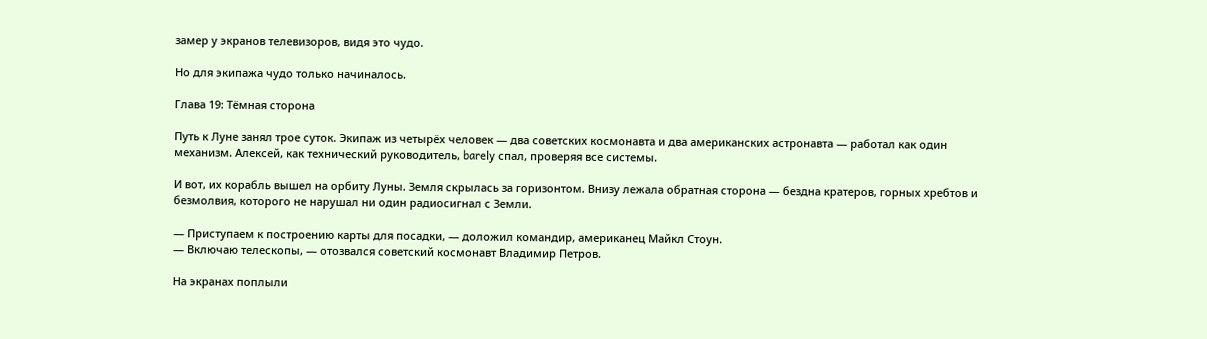замер у экранов телевизоров, видя это чудо.

Но для экипажа чудо только начиналось.

Глава 19: Тёмная сторона

Путь к Луне занял трое суток. Экипаж из четырёх человек — два советских космонавта и два американских астронавта — работал как один механизм. Алексей, как технический руководитель, barely спал, проверяя все системы.

И вот, их корабль вышел на орбиту Луны. Земля скрылась за горизонтом. Внизу лежала обратная сторона — бездна кратеров, горных хребтов и безмолвия, которого не нарушал ни один радиосигнал с Земли.

— Приступаем к построению карты для посадки, — доложил командир, американец Майкл Стоун.
— Включаю телескопы, — отозвался советский космонавт Владимир Петров.

На экранах поплыли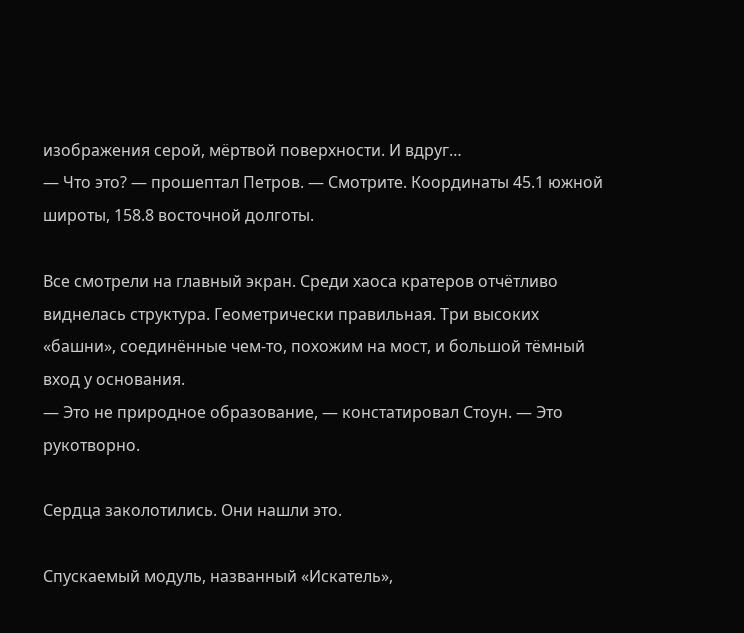изображения серой, мёртвой поверхности. И вдруг…
— Что это? — прошептал Петров. — Смотрите. Координаты 45.1 южной широты, 158.8 восточной долготы.

Все смотрели на главный экран. Среди хаоса кратеров отчётливо виднелась структура. Геометрически правильная. Три высоких «башни», соединённые чем-то, похожим на мост, и большой тёмный вход у основания.
— Это не природное образование, — констатировал Стоун. — Это рукотворно.

Сердца заколотились. Они нашли это.

Спускаемый модуль, названный «Искатель»,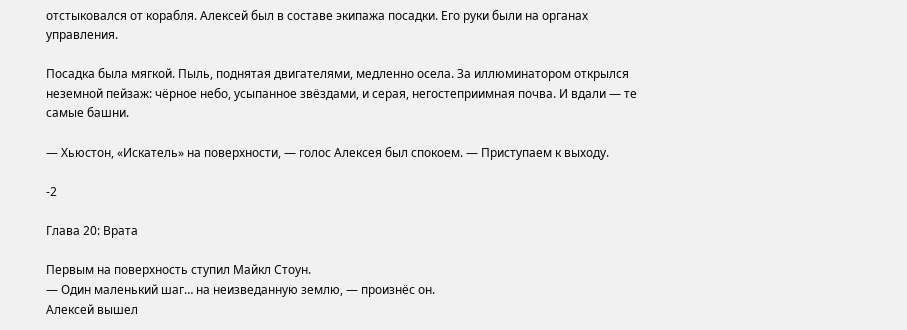отстыковался от корабля. Алексей был в составе экипажа посадки. Его руки были на органах управления.

Посадка была мягкой. Пыль, поднятая двигателями, медленно осела. За иллюминатором открылся неземной пейзаж: чёрное небо, усыпанное звёздами, и серая, негостеприимная почва. И вдали — те самые башни.

— Хьюстон, «Искатель» на поверхности, — голос Алексея был спокоем. — Приступаем к выходу.

-2

Глава 20: Врата

Первым на поверхность ступил Майкл Стоун.
— Один маленький шаг… на неизведанную землю, — произнёс он.
Алексей вышел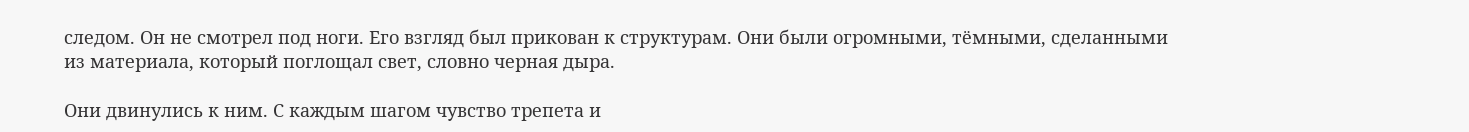следом. Он не смотрел под ноги. Его взгляд был прикован к структурам. Они были огромными, тёмными, сделанными из материала, который поглощал свет, словно черная дыра.

Они двинулись к ним. С каждым шагом чувство трепета и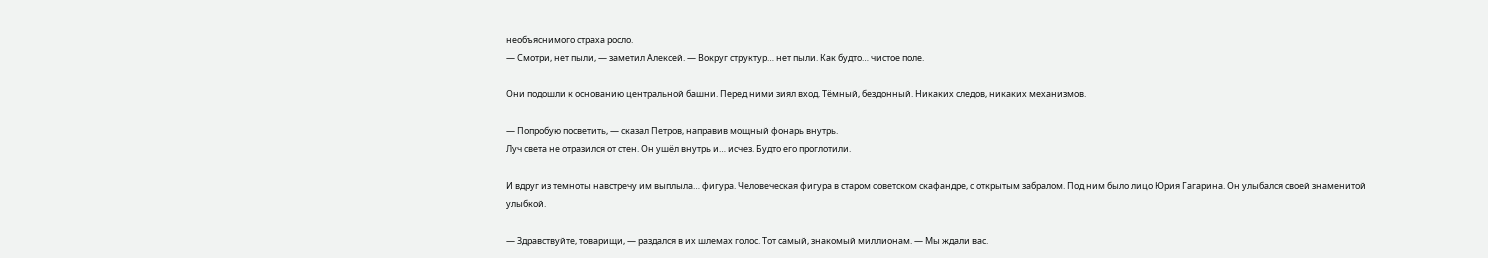необъяснимого страха росло.
— Смотри, нет пыли, — заметил Алексей. — Вокруг структур… нет пыли. Как будто… чистое поле.

Они подошли к основанию центральной башни. Перед ними зиял вход. Тёмный, бездонный. Никаких следов, никаких механизмов.

— Попробую посветить, — сказал Петров, направив мощный фонарь внутрь.
Луч света не отразился от стен. Он ушёл внутрь и… исчез. Будто его проглотили.

И вдруг из темноты навстречу им выплыла… фигура. Человеческая фигура в старом советском скафандре, с открытым забралом. Под ним было лицо Юрия Гагарина. Он улыбался своей знаменитой улыбкой.

— Здравствуйте, товарищи, — раздался в их шлемах голос. Тот самый, знакомый миллионам. — Мы ждали вас.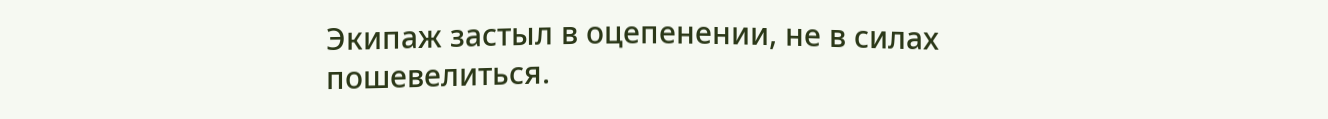Экипаж застыл в оцепенении, не в силах пошевелиться.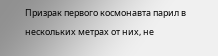Призрак первого космонавта парил в нескольких метрах от них, не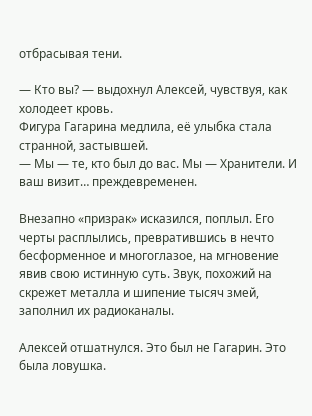отбрасывая тени.

— Кто вы? — выдохнул Алексей, чувствуя, как холодеет кровь.
Фигура Гагарина медлила, её улыбка стала странной, застывшей.
— Мы — те, кто был до вас. Мы — Хранители. И ваш визит… преждевременен.

Внезапно «призрак» исказился, поплыл. Его черты расплылись, превратившись в нечто бесформенное и многоглазое, на мгновение явив свою истинную суть. Звук, похожий на скрежет металла и шипение тысяч змей, заполнил их радиоканалы.

Алексей отшатнулся. Это был не Гагарин. Это была ловушка.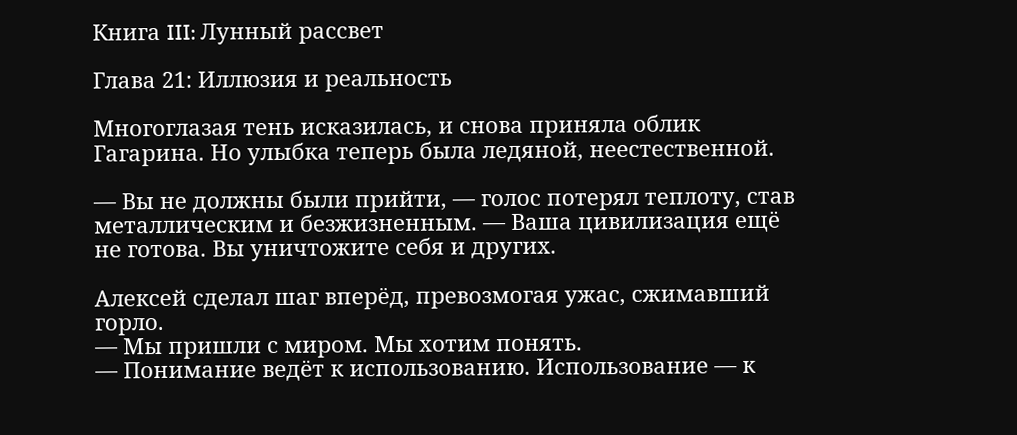Книга III: Лунный рассвет

Глава 21: Иллюзия и реальность

Многоглазая тень исказилась, и снова приняла облик Гагарина. Но улыбка теперь была ледяной, неестественной.

— Вы не должны были прийти, — голос потерял теплоту, став металлическим и безжизненным. — Ваша цивилизация ещё не готова. Вы уничтожите себя и других.

Алексей сделал шаг вперёд, превозмогая ужас, сжимавший горло.
— Мы пришли с миром. Мы хотим понять.
— Понимание ведёт к использованию. Использование — к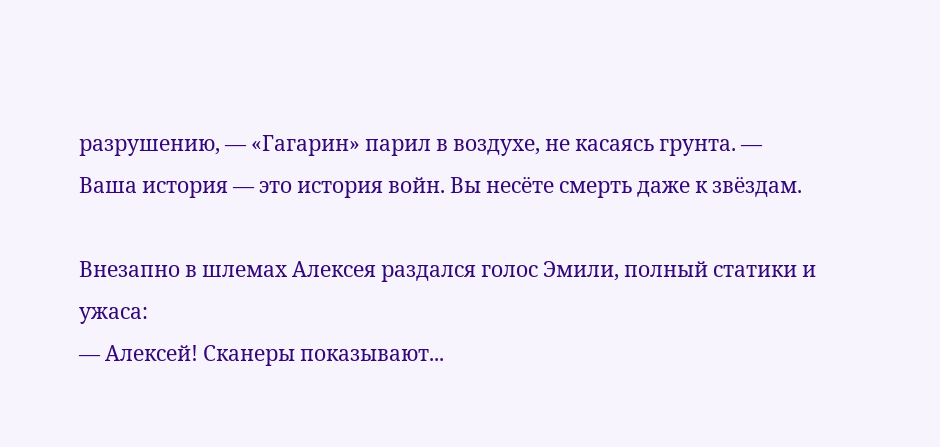разрушению, — «Гагарин» парил в воздухе, не касаясь грунта. — Ваша история — это история войн. Вы несёте смерть даже к звёздам.

Внезапно в шлемах Алексея раздался голос Эмили, полный статики и ужаса:
— Алексей! Сканеры показывают...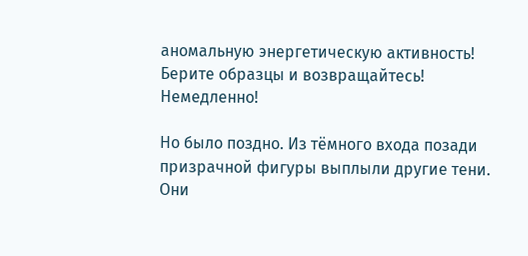аномальную энергетическую активность! Берите образцы и возвращайтесь! Немедленно!

Но было поздно. Из тёмного входа позади призрачной фигуры выплыли другие тени. Они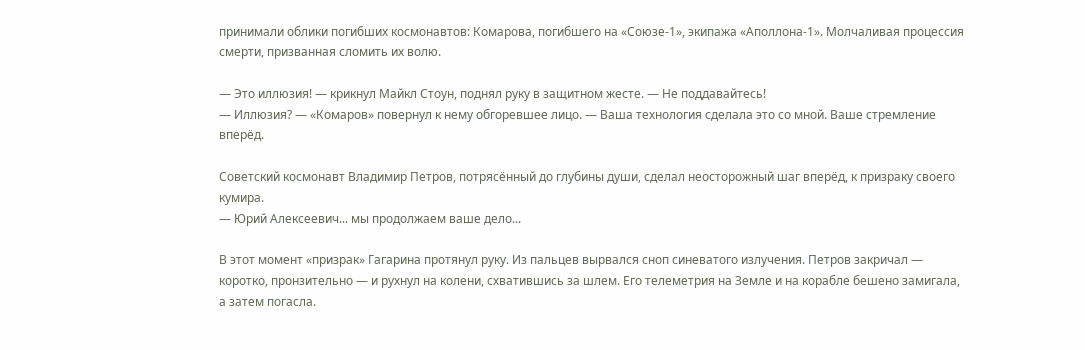принимали облики погибших космонавтов: Комарова, погибшего на «Союзе-1», экипажа «Аполлона-1». Молчаливая процессия смерти, призванная сломить их волю.

— Это иллюзия! — крикнул Майкл Стоун, поднял руку в защитном жесте. — Не поддавайтесь!
— Иллюзия? — «Комаров» повернул к нему обгоревшее лицо. — Ваша технология сделала это со мной. Ваше стремление вперёд.

Советский космонавт Владимир Петров, потрясённый до глубины души, сделал неосторожный шаг вперёд, к призраку своего кумира.
— Юрий Алексеевич... мы продолжаем ваше дело...

В этот момент «призрак» Гагарина протянул руку. Из пальцев вырвался сноп синеватого излучения. Петров закричал — коротко, пронзительно — и рухнул на колени, схватившись за шлем. Его телеметрия на Земле и на корабле бешено замигала, а затем погасла.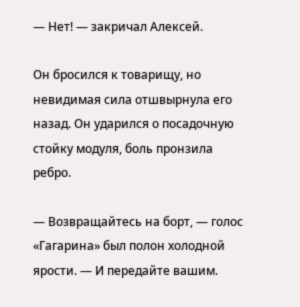— Нет! — закричал Алексей.

Он бросился к товарищу, но невидимая сила отшвырнула его назад. Он ударился о посадочную стойку модуля, боль пронзила ребро.

— Возвращайтесь на борт, — голос «Гагарина» был полон холодной ярости. — И передайте вашим.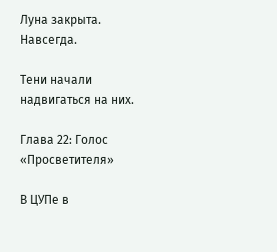Луна закрыта. Навсегда.

Тени начали надвигаться на них.

Глава 22: Голос «Просветителя»

В ЦУПе в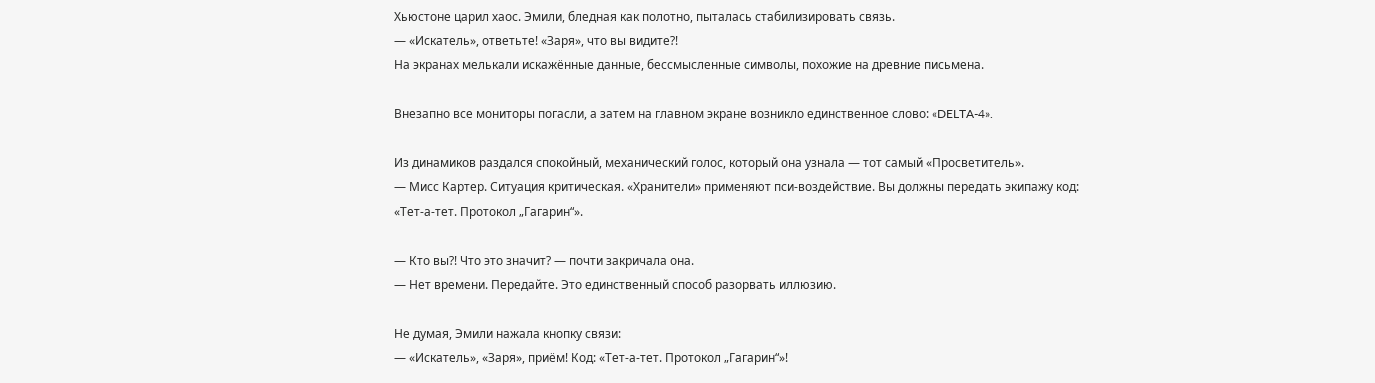Хьюстоне царил хаос. Эмили, бледная как полотно, пыталась стабилизировать связь.
— «Искатель», ответьте! «Заря», что вы видите?!
На экранах мелькали искажённые данные, бессмысленные символы, похожие на древние письмена.

Внезапно все мониторы погасли, а затем на главном экране возникло единственное слово: «DELTA-4».

Из динамиков раздался спокойный, механический голос, который она узнала — тот самый «Просветитель».
— Мисс Картер. Ситуация критическая. «Хранители» применяют пси-воздействие. Вы должны передать экипажу код: «Тет-а-тет. Протокол „Гагарин“».

— Кто вы?! Что это значит? — почти закричала она.
— Нет времени. Передайте. Это единственный способ разорвать иллюзию.

Не думая, Эмили нажала кнопку связи:
— «Искатель», «Заря», приём! Код: «Тет-а-тет. Протокол „Гагарин“»!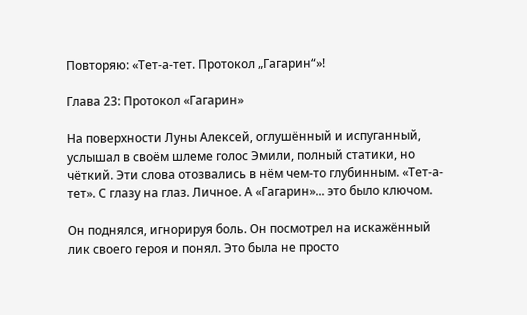Повторяю: «Тет-а-тет. Протокол „Гагарин“»!

Глава 23: Протокол «Гагарин»

На поверхности Луны Алексей, оглушённый и испуганный, услышал в своём шлеме голос Эмили, полный статики, но чёткий. Эти слова отозвались в нём чем-то глубинным. «Тет-а-тет». С глазу на глаз. Личное. А «Гагарин»... это было ключом.

Он поднялся, игнорируя боль. Он посмотрел на искажённый лик своего героя и понял. Это была не просто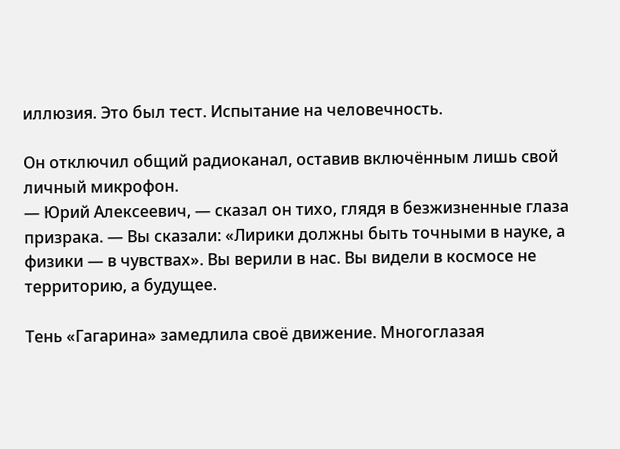иллюзия. Это был тест. Испытание на человечность.

Он отключил общий радиоканал, оставив включённым лишь свой личный микрофон.
— Юрий Алексеевич, — сказал он тихо, глядя в безжизненные глаза призрака. — Вы сказали: «Лирики должны быть точными в науке, а физики — в чувствах». Вы верили в нас. Вы видели в космосе не территорию, а будущее.

Тень «Гагарина» замедлила своё движение. Многоглазая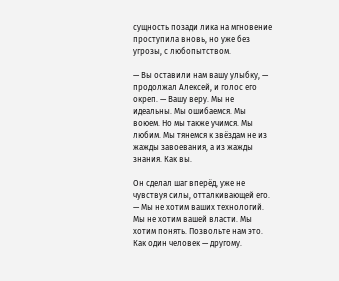сущность позади лика на мгновение проступила вновь, но уже без угрозы, с любопытством.

— Вы оставили нам вашу улыбку, — продолжал Алексей, и голос его окреп. — Вашу веру. Мы не идеальны. Мы ошибаемся. Мы воюем. Но мы также учимся. Мы любим. Мы тянемся к звёздам не из жажды завоевания, а из жажды знания. Как вы.

Он сделал шаг вперёд, уже не чувствуя силы, отталкивающей его.
— Мы не хотим ваших технологий. Мы не хотим вашей власти. Мы хотим понять. Позвольте нам это. Как один человек — другому.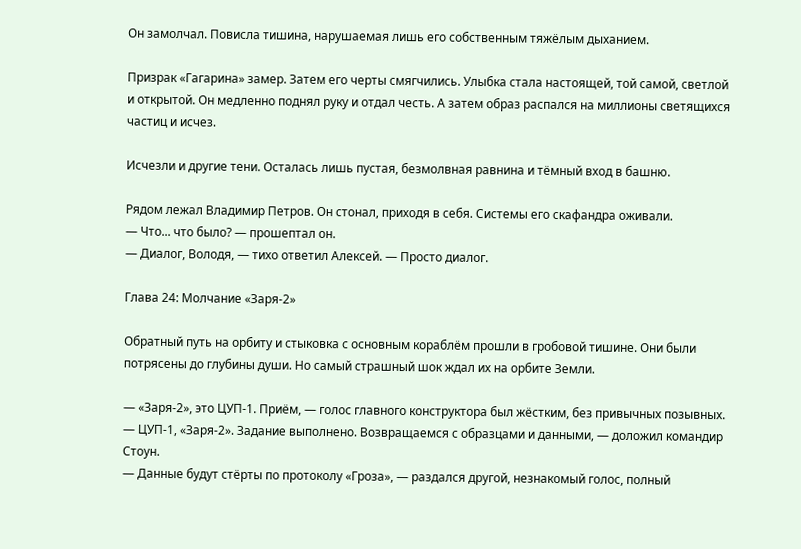Он замолчал. Повисла тишина, нарушаемая лишь его собственным тяжёлым дыханием.

Призрак «Гагарина» замер. Затем его черты смягчились. Улыбка стала настоящей, той самой, светлой и открытой. Он медленно поднял руку и отдал честь. А затем образ распался на миллионы светящихся частиц и исчез.

Исчезли и другие тени. Осталась лишь пустая, безмолвная равнина и тёмный вход в башню.

Рядом лежал Владимир Петров. Он стонал, приходя в себя. Системы его скафандра оживали.
— Что... что было? — прошептал он.
— Диалог, Володя, — тихо ответил Алексей. — Просто диалог.

Глава 24: Молчание «Заря-2»

Обратный путь на орбиту и стыковка с основным кораблём прошли в гробовой тишине. Они были потрясены до глубины души. Но самый страшный шок ждал их на орбите Земли.

— «Заря-2», это ЦУП-1. Приём, — голос главного конструктора был жёстким, без привычных позывных.
— ЦУП-1, «Заря-2». Задание выполнено. Возвращаемся с образцами и данными, — доложил командир Стоун.
— Данные будут стёрты по протоколу «Гроза», — раздался другой, незнакомый голос, полный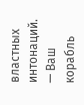властных интонаций. — Ваш корабль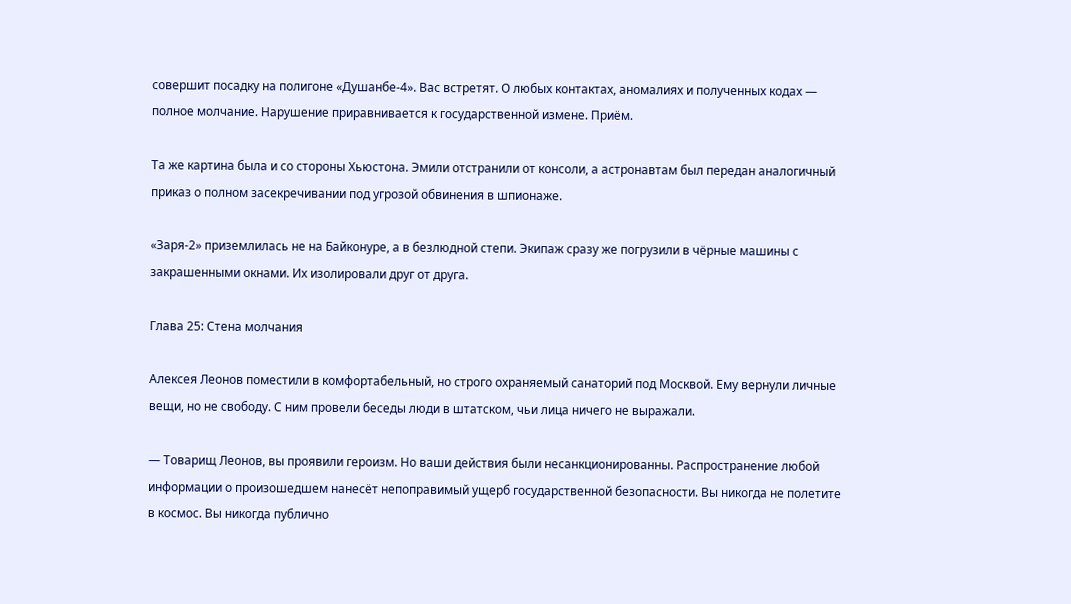совершит посадку на полигоне «Душанбе-4». Вас встретят. О любых контактах, аномалиях и полученных кодах — полное молчание. Нарушение приравнивается к государственной измене. Приём.

Та же картина была и со стороны Хьюстона. Эмили отстранили от консоли, а астронавтам был передан аналогичный приказ о полном засекречивании под угрозой обвинения в шпионаже.

«Заря-2» приземлилась не на Байконуре, а в безлюдной степи. Экипаж сразу же погрузили в чёрные машины с закрашенными окнами. Их изолировали друг от друга.

Глава 25: Стена молчания

Алексея Леонов поместили в комфортабельный, но строго охраняемый санаторий под Москвой. Ему вернули личные вещи, но не свободу. С ним провели беседы люди в штатском, чьи лица ничего не выражали.

— Товарищ Леонов, вы проявили героизм. Но ваши действия были несанкционированны. Распространение любой информации о произошедшем нанесёт непоправимый ущерб государственной безопасности. Вы никогда не полетите в космос. Вы никогда публично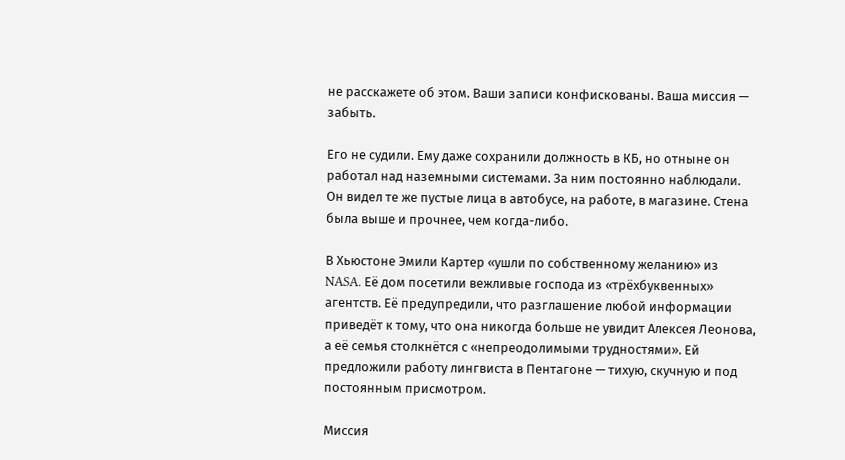не расскажете об этом. Ваши записи конфискованы. Ваша миссия — забыть.

Его не судили. Ему даже сохранили должность в КБ, но отныне он работал над наземными системами. За ним постоянно наблюдали. Он видел те же пустые лица в автобусе, на работе, в магазине. Стена была выше и прочнее, чем когда-либо.

В Хьюстоне Эмили Картер «ушли по собственному желанию» из NASA. Её дом посетили вежливые господа из «трёхбуквенных» агентств. Её предупредили, что разглашение любой информации приведёт к тому, что она никогда больше не увидит Алексея Леонова, а её семья столкнётся с «непреодолимыми трудностями». Ей предложили работу лингвиста в Пентагоне — тихую, скучную и под постоянным присмотром.

Миссия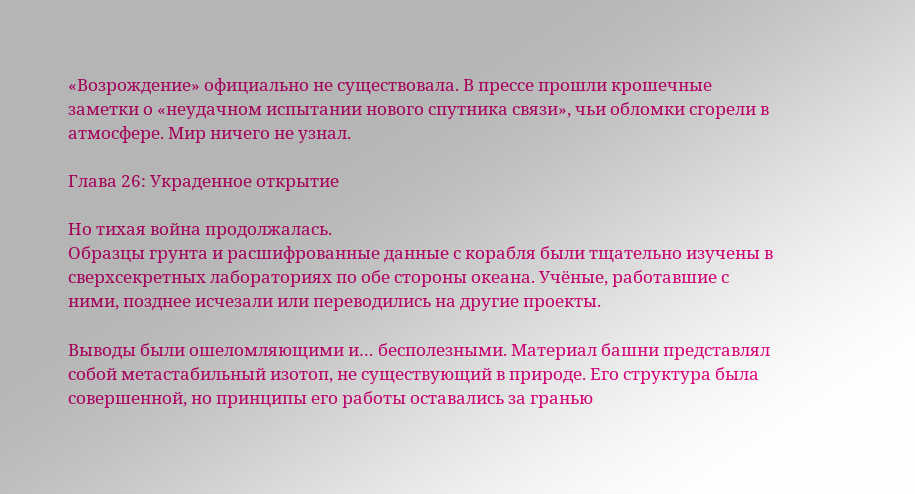«Возрождение» официально не существовала. В прессе прошли крошечные заметки о «неудачном испытании нового спутника связи», чьи обломки сгорели в атмосфере. Мир ничего не узнал.

Глава 26: Украденное открытие

Но тихая война продолжалась.
Образцы грунта и расшифрованные данные с корабля были тщательно изучены в сверхсекретных лабораториях по обе стороны океана. Учёные, работавшие с ними, позднее исчезали или переводились на другие проекты.

Выводы были ошеломляющими и… бесполезными. Материал башни представлял собой метастабильный изотоп, не существующий в природе. Его структура была совершенной, но принципы его работы оставались за гранью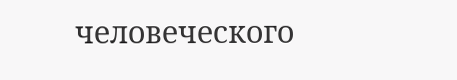человеческого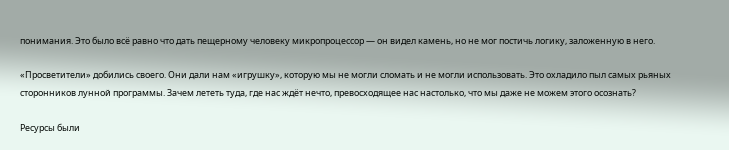понимания. Это было всё равно что дать пещерному человеку микропроцессор — он видел камень, но не мог постичь логику, заложенную в него.

«Просветители» добились своего. Они дали нам «игрушку», которую мы не могли сломать и не могли использовать. Это охладило пыл самых рьяных сторонников лунной программы. Зачем лететь туда, где нас ждёт нечто, превосходящее нас настолько, что мы даже не можем этого осознать?

Ресурсы были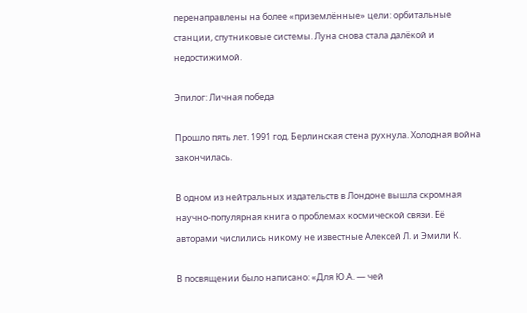перенаправлены на более «приземлённые» цели: орбитальные станции, спутниковые системы. Луна снова стала далёкой и недостижимой.

Эпилог: Личная победа

Прошло пять лет. 1991 год. Берлинская стена рухнула. Холодная война закончилась.

В одном из нейтральных издательств в Лондоне вышла скромная научно-популярная книга о проблемах космической связи. Её авторами числились никому не известные Алексей Л. и Эмили К.

В посвящении было написано: «Для Ю.А. — чей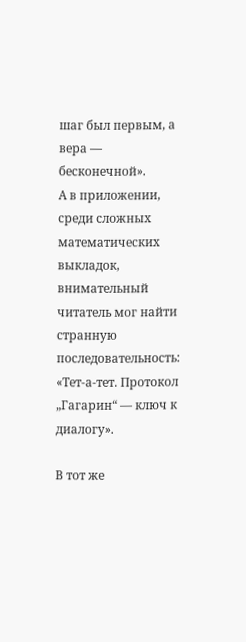шаг был первым, а вера — бесконечной».
А в приложении, среди сложных математических выкладок, внимательный читатель мог найти странную последовательность: «Тет-а-тет. Протокол „Гагарин“ — ключ к диалогу».

В тот же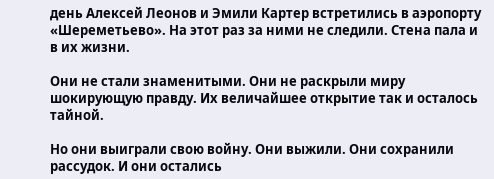день Алексей Леонов и Эмили Картер встретились в аэропорту «Шереметьево». На этот раз за ними не следили. Стена пала и в их жизни.

Они не стали знаменитыми. Они не раскрыли миру шокирующую правду. Их величайшее открытие так и осталось тайной.

Но они выиграли свою войну. Они выжили. Они сохранили рассудок. И они остались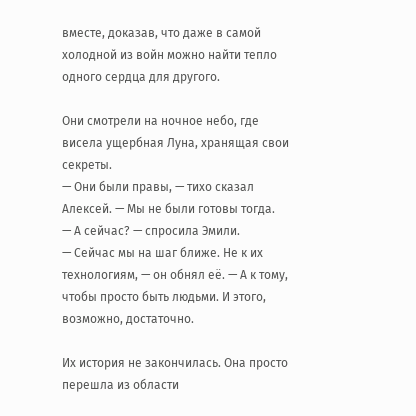вместе, доказав, что даже в самой холодной из войн можно найти тепло одного сердца для другого.

Они смотрели на ночное небо, где висела ущербная Луна, хранящая свои секреты.
— Они были правы, — тихо сказал Алексей. — Мы не были готовы тогда.
— А сейчас? — спросила Эмили.
— Сейчас мы на шаг ближе. Не к их технологиям, — он обнял её. — А к тому, чтобы просто быть людьми. И этого, возможно, достаточно.

Их история не закончилась. Она просто перешла из области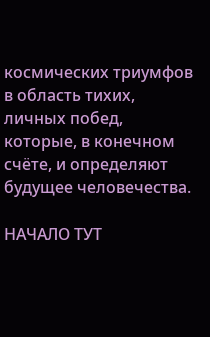космических триумфов в область тихих, личных побед, которые, в конечном счёте, и определяют будущее человечества.

НАЧАЛО ТУТ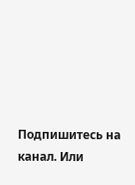Подпишитесь на канал. Или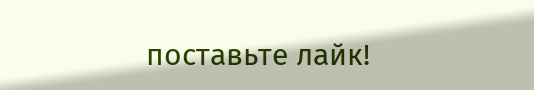поставьте лайк!